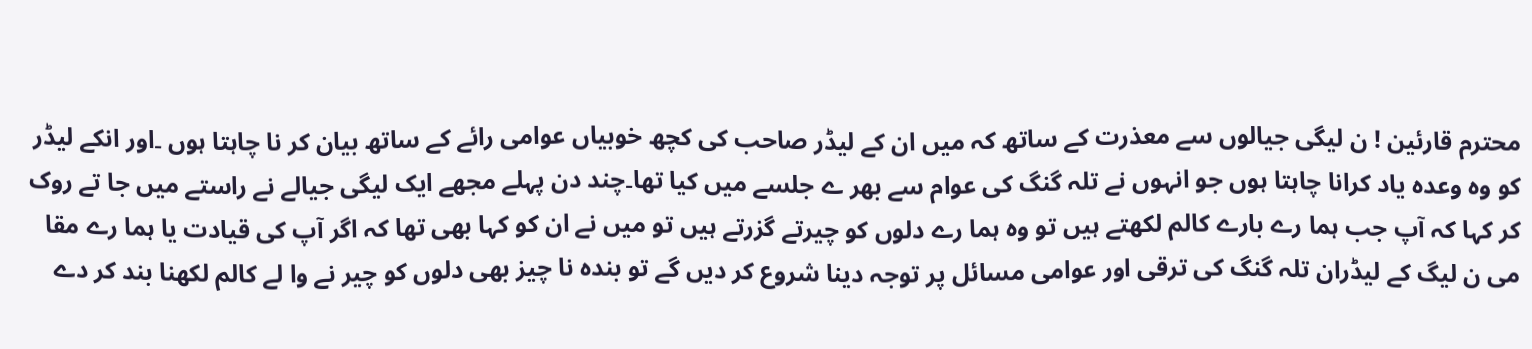محترم قارئین ! ن لیگی جیالوں سے معذرت کے ساتھ کہ میں ان کے لیڈر صاحب کی کچھ خوبیاں عوامی رائے کے ساتھ بیان کر نا چاہتا ہوں ۔اور انکے لیڈر کو وہ وعدہ یاد کرانا چاہتا ہوں جو انہوں نے تلہ گنگ کی عوام سے بھر ے جلسے میں کیا تھا۔چند دن پہلے مجھے ایک لیگی جیالے نے راستے میں جا تے روک کر کہا کہ آپ جب ہما رے بارے کالم لکھتے ہیں تو وہ ہما رے دلوں کو چیرتے گزرتے ہیں تو میں نے ان کو کہا بھی تھا کہ اگر آپ کی قیادت یا ہما رے مقا می ن لیگ کے لیڈران تلہ گنگ کی ترقی اور عوامی مسائل پر توجہ دینا شروع کر دیں گے تو بندہ نا چیز بھی دلوں کو چیر نے وا لے کالم لکھنا بند کر دے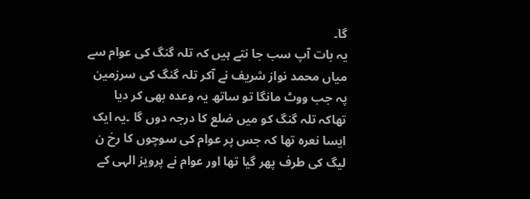گا۔
یہ بات آپ سب جا نتے ہیں کہ تلہ گنگ کی عوام سے میاں محمد نواز شریف نے آکر تلہ گنگ کی سرزمین پہ جب ووٹ مانگا تو ساتھ یہ وعدہ بھی کر دیا تھاکہ تلہ گنگ کو میں ضلع کا درجہ دوں گا ۔یہ ایک ایسا نعرہ تھا کہ جس پر عوام کی سوچوں کا رخ ن لیگ کی طرف پھر گیا تھا اور عوام نے پرویز الہی کے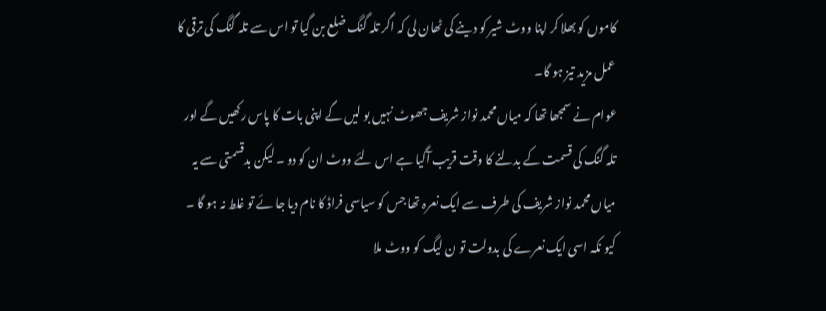کاموں کو بھلا کر اپنا ووٹ شیر کو دینے کی ٹھان لی کہ اگر تلہ گنگ ضلع بن گیا تو اس سے تلہ گنگ کی ترقی کا عمل مزید تیز ہو گا۔
عوام نے سمجھا تھا کہ میاں محمد نواز شریف جھوٹ نہیں بو لیں گے اپنی بات کا پاس رکھیں گے اور تلہ گنگ کی قسمت کے بدلنے کا وقت قریب آگیا ہے اس لئے ووٹ ان کو دو ۔ لیکن بدقسمتی سے یہ میاں محمد نواز شریف کی طرف سے ایک نعرہ تھا جس کو سیاسی فراڈ کا نام دیا جا ئے تو غلط نہ ہو گا ۔ کیو نکہ اسی ایک نعرے کی بدولت تو ن لیگ کو ووٹ ملا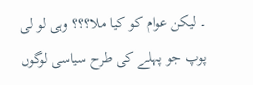۔ لیکن عوام کو کیا ملا؟؟؟ وہی لو لی پوپ جو پہلے کی طرح سیاسی لوگوں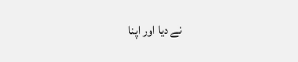نے دیا اور اپنا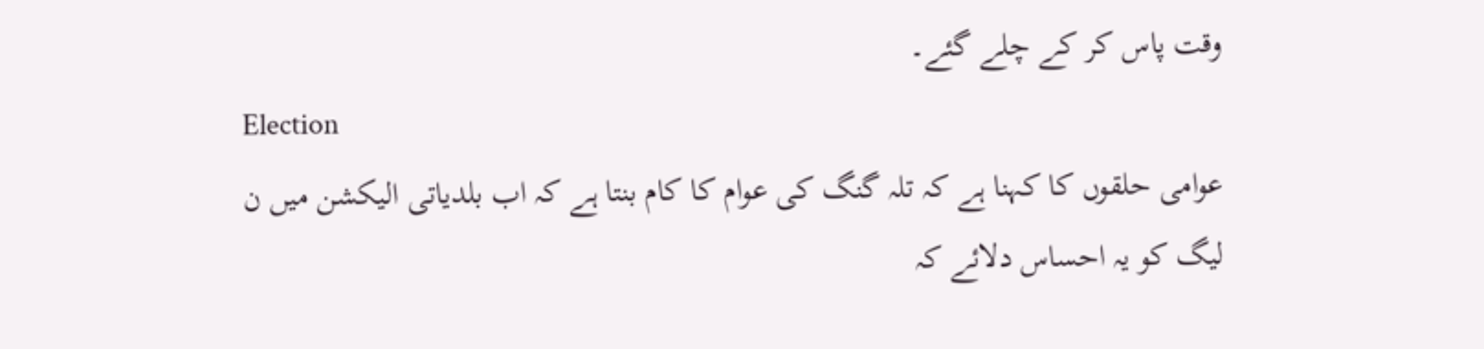وقت پاس کر کے چلے گئے۔
Election
عوامی حلقوں کا کہنا ہے کہ تلہ گنگ کی عوام کا کام بنتا ہے کہ اب بلدیاتی الیکشن میں ن لیگ کو یہ احساس دلائے کہ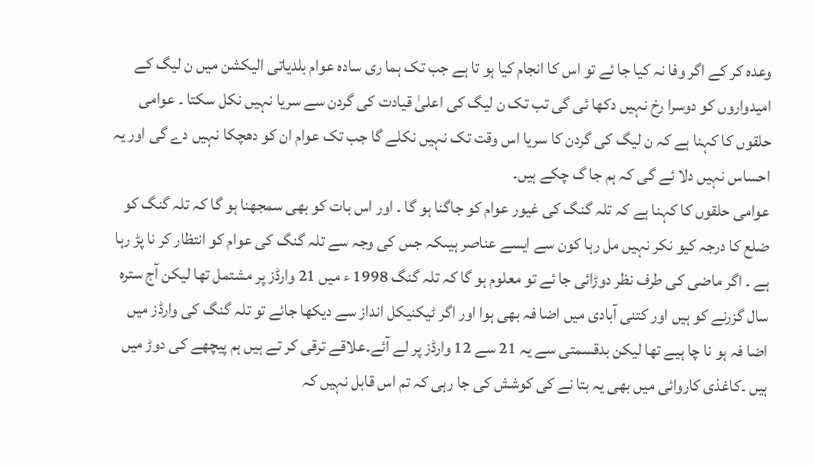وعدہ کر کے اگر وفا نہ کیا جا ئے تو اس کا انجام کیا ہو تا ہے جب تک ہما ری سادہ عوام بلدیاتی الیکشن میں ن لیگ کے امیدواروں کو دوسرا رخ نہیں دکھا ئی گی تب تک ن لیگ کی اعلیٰ قیادت کی گردن سے سریا نہیں نکل سکتا ۔ عوامی حلقوں کا کہنا ہے کہ ن لیگ کی گردن کا سریا اس وقت تک نہیں نکلے گا جب تک عوام ان کو دھچکا نہیں دے گی اور یہ احساس نہیں دلا ئے گی کہ ہم جا گ چکے ہیں۔
عوامی حلقوں کا کہنا ہے کہ تلہ گنگ کی غیور عوام کو جاگنا ہو گا ۔ اور اس بات کو بھی سمجھنا ہو گا کہ تلہ گنگ کو ضلع کا درجہ کیو نکر نہیں مل رہا کون سے ایسے عناصر ہیںکہ جس کی وجہ سے تلہ گنگ کی عوام کو انتظار کر نا پڑ رہا ہے ۔ اگر ماضی کی طرف نظر دوڑائی جا ئے تو معلوم ہو گا کہ تلہ گنگ 1998 ء میں 21 وارڈز پر مشتمل تھا لیکن آج سترہ سال گزرنے کو ہیں اور کتنی آبادی میں اضا فہ بھی ہوا اور اگر ٹیکنیکل انداز سے دیکھا جائے تو تلہ گنگ کی وارڈز میں اضا فہ ہو نا چا ہیے تھا لیکن بدقسمتی سے یہ 21 سے 12 وارڈز پر لے آئے۔علاقے ترقی کر تے ہیں ہم پیچھے کی دوڑ میں ہیں ۔کاغذی کاروائی میں بھی یہ بتا نے کی کوشش کی جا رہی کہ تم اس قابل نہیں کہ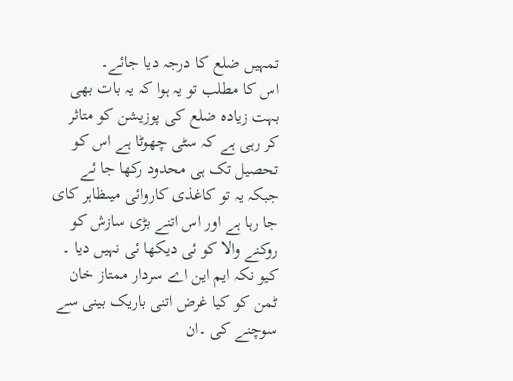تمہیں ضلع کا درجہ دیا جائے۔
اس کا مطلب تو یہ ہوا کہ یہ بات بھی بہت زیادہ ضلع کی پوزیشن کو متاثر کر رہی ہے کہ سٹی چھوٹا ہے اس کو تحصیل تک ہی محدود رکھا جا ئے جبکہ یہ تو کاغذی کاروائی میںظاہر کای جا رہا ہے اور اس اتنے بڑی سازش کو روکنے والا کو ئی دیکھا ئی نہیں دیا ۔ کیو نکہ ایم این اے سردار ممتاز خان ٹمن کو کیا غرض اتنی باریک بینی سے سوچنے کی ۔ان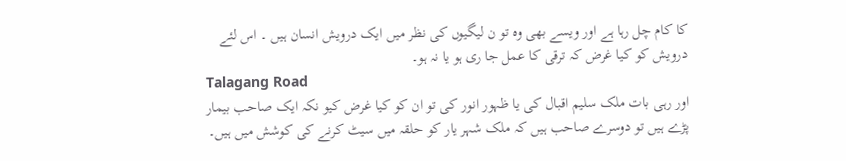کا کام چل رہا ہے اور ویسے بھی وہ تو ن لیگیوں کی نظر میں ایک درویش انسان ہیں ۔ اس لئے درویش کو کیا غرض کہ ترقی کا عمل جا ری ہو یا نہ ہو۔
Talagang Road
اور رہی بات ملک سلیم اقبال کی یا ظہور انور کی تو ان کو کیا غرض کیو نکہ ایک صاحب بیمار پڑے ہیں تو دوسرے صاحب ہیں کہ ملک شہر یار کو حلقہ میں سیٹ کرنے کی کوشش میں ہیں۔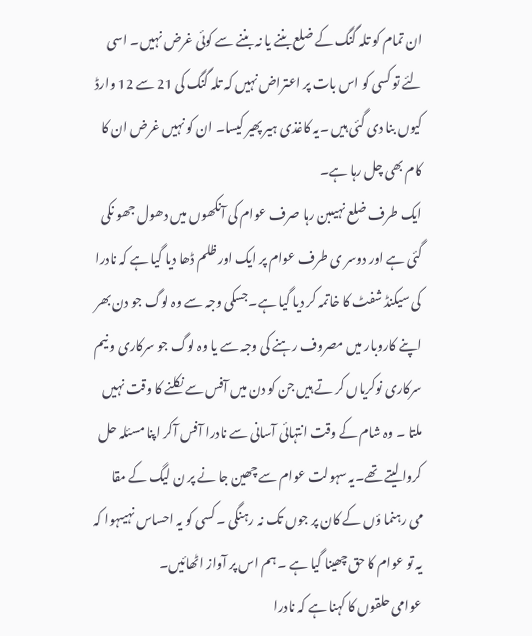ان تمام کو تلہ گنگ کے ضلع بننے یا نہ بننے سے کوئی غرض نہیں۔ اسی لئے تو کسی کو اس بات پر اعتراض نہیں کہ تلہ گنگ کی 21 سے 12 وارڈ کیوں بنا دی گئی ہیں ۔یہ کاغذی ہیر پھیر کیسا۔ ان کو نہیں غرض ان کا کام بھی چل رہا ہے۔
ایک طرف ضلع نہیںبن رہا صرف عوام کی آنکھوں میں دھول جھو نکی گئی ہے اور دوسر ی طرف عوام پر ایک اور ظلم ڈھا دیا گیا ہے کہ نادرا کی سیکنڈ شفٹ کا خاتمہ کر دیا گیا ہے۔جسکی وجہ سے وہ لوگ جو دن بھر اپنے کاروبار میں مصروف رہنے کی وجہ سے یا وہ لوگ جو سرکاری و نیم سرکاری نوکریاں کر تے ہیں جن کو دن میں آفس سے نکلنے کا وقت نہیں ملتا ۔ وہ شام کے وقت انتہائی آسانی سے نادرا آفس آکر اپنا مسئلہ حل کروا لیتے تھے۔یہ سہولت عوام سے چھین جا نے پر ن لیگ کے مقا می رہنما ؤں کے کان پر جوں تک نہ رہنگی ۔ کسی کو یہ احساس نہیںہوا کہ یہ تو عوام کا حق چھینا گیا ہے ۔ ہم اس پر آواز اٹھائیں۔
عوامی حلقوں کا کہنا ہے کہ نادرا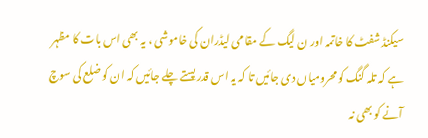سیکنڈ شفٹ کا خاتمہ اور ن لیگ کے مقا می لیڈران کی خاموشی ، یہ بھی اس بات کا مظہر ہے کہ تلہ گنگ کو محرومیاں دی جائیں تا کہ یہ اس قدر پستے چلے جائیں کہ ان کو ضلع کی سوچ آنے کو بھی نہ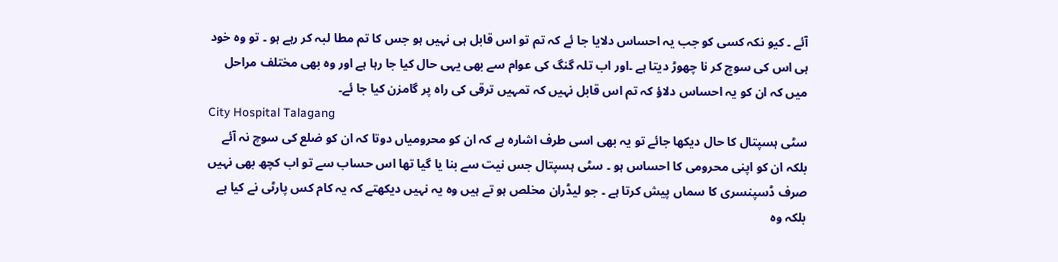آئے ۔ کیو نکہ کسی کو جب یہ احساس دلایا جا ئے کہ تم تو اس قابل ہی نہیں ہو جس کا تم مطا لبہ کر رہے ہو ۔ تو وہ خود ہی اس کی سوچ کر نا چھوڑ دیتا ہے ۔اور اب تلہ گنگ کی عوام سے بھی یہی حال کیا جا رہا ہے اور وہ بھی مختلف مراحل میں کہ ان کو یہ احساس دلاؤ کہ تم اس قابل نہیں کہ تمہیں ترقی کی راہ پر گامزن کیا جا ئے۔
City Hospital Talagang
سٹی ہسپتال کا حال دیکھا جائے تو یہ بھی اسی طرف اشارہ ہے کہ ان کو محرومیاں دوتا کہ ان کو ضلع کی سوچ نہ آئے بلکہ ان کو اپنی محرومی کا احساس ہو ۔ سٹی ہسپتال جس نیت سے بنا یا گیا تھا اس حساب سے تو اب کچھ بھی نہیں صرف ڈسپنسری کا سماں پیش کرتا ہے ۔ جو لیڈران مخلص ہو تے ہیں وہ یہ نہیں دیکھتے کہ یہ کام کس پارٹی نے کیا ہے بلکہ وہ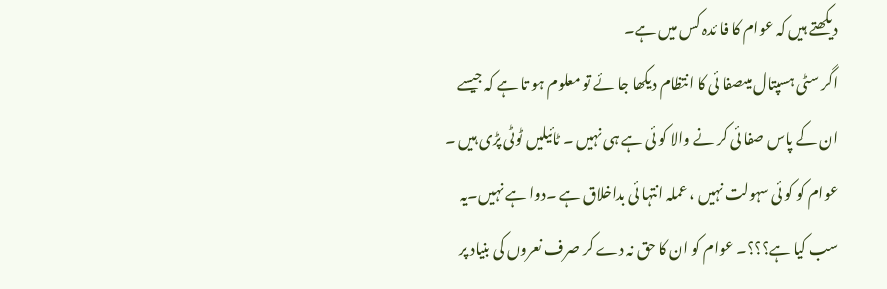دیکھتے ہیں کہ عوام کا فا ئدہ کس میں ہے۔
اگر سٹی ہسپتال میںصفا ئی کا انتظام دیکھا جا ئے تو معلوم ہو تا ہے کہ جیسے ان کے پاس صفا ئی کر نے والا کو ئی ہے ہی نہیں ۔ ٹائیلیں ٹوٹی پڑی ہیں ۔ عوام کو کو ئی سہولت نہیں ، عملہ انتہا ئی بداخلاق ہے ۔دوا ہے نہیں۔یہ سب کیا ہے؟؟؟۔ عوام کو ان کا حق نہ دے کر صرف نعروں کی بنیاد پر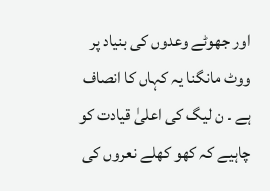اور جھوٹے وعدوں کی بنیاد پر ووٹ مانگنا یہ کہاں کا انصاف ہے ۔ ن لیگ کی اعلیٰ قیادت کو چاہیے کہ کھو کھلے نعروں کی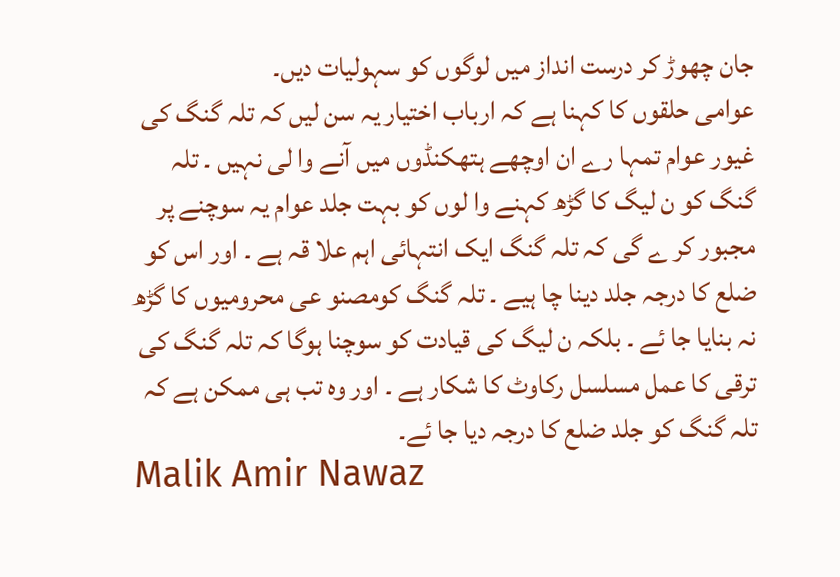جان چھوڑ کر درست انداز میں لوگوں کو سہولیات دیں۔
عوامی حلقوں کا کہنا ہے کہ ارباب اختیار یہ سن لیں کہ تلہ گنگ کی غیور عوام تمہا رے ان اوچھے ہتھکنڈوں میں آنے وا لی نہیں ۔ تلہ گنگ کو ن لیگ کا گڑھ کہنے وا لوں کو بہت جلد عوام یہ سوچنے پر مجبور کر ے گی کہ تلہ گنگ ایک انتہائی اہم علا قہ ہے ۔ اور اس کو ضلع کا درجہ جلد دینا چا ہیے ۔ تلہ گنگ کومصنو عی محرومیوں کا گڑھ نہ بنایا جا ئے ۔ بلکہ ن لیگ کی قیادت کو سوچنا ہوگا کہ تلہ گنگ کی ترقی کا عمل مسلسل رکاوٹ کا شکار ہے ۔ اور وہ تب ہی ممکن ہے کہ تلہ گنگ کو جلد ضلع کا درجہ دیا جا ئے۔
Malik Amir Nawaz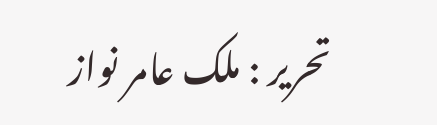تحریر : ملک عامر نواز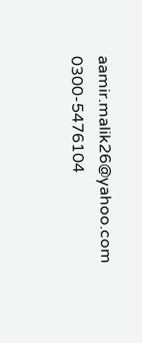aamir.malik26@yahoo.com 0300-5476104